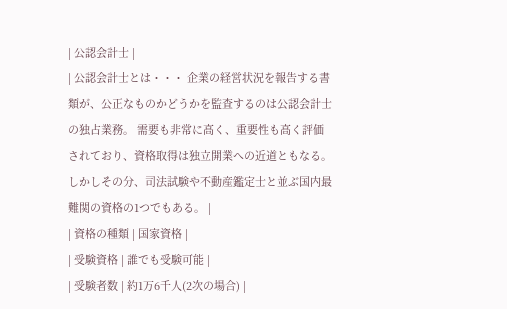| 公認会計士 |
| 公認会計士とは・・・ 企業の経営状況を報告する書類が、公正なものかどうかを監査するのは公認会計士の独占業務。 需要も非常に高く、重要性も高く評価されており、資格取得は独立開業への近道ともなる。 しかしその分、司法試験や不動産鑑定士と並ぶ国内最難関の資格の1つでもある。 |
| 資格の種類 | 国家資格 |
| 受験資格 | 誰でも受験可能 |
| 受験者数 | 約1万6千人(2次の場合) |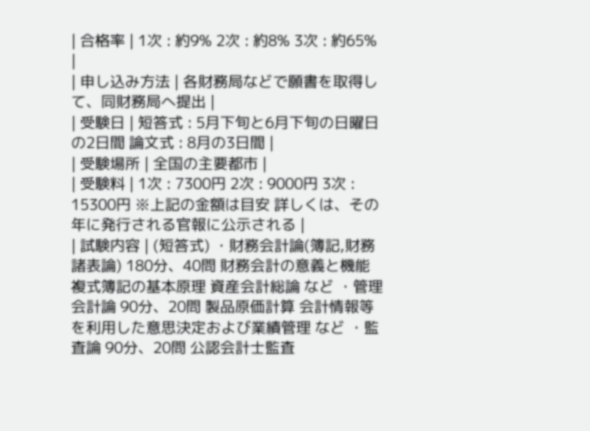| 合格率 | 1次 : 約9% 2次 : 約8% 3次 : 約65% |
| 申し込み方法 | 各財務局などで願書を取得して、同財務局へ提出 |
| 受験日 | 短答式 : 5月下旬と6月下旬の日曜日の2日間 論文式 : 8月の3日間 |
| 受験場所 | 全国の主要都市 |
| 受験料 | 1次 : 7300円 2次 : 9000円 3次 : 15300円 ※上記の金額は目安 詳しくは、その年に発行される官報に公示される |
| 試験内容 | (短答式) ・財務会計論(簿記,財務諸表論) 180分、40問 財務会計の意義と機能 複式簿記の基本原理 資産会計総論 など ・管理会計論 90分、20問 製品原価計算 会計情報等を利用した意思決定および業績管理 など ・監査論 90分、20問 公認会計士監査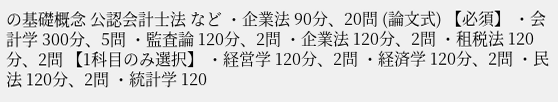の基礎概念 公認会計士法 など ・企業法 90分、20問 (論文式) 【必須】 ・会計学 300分、5問 ・監査論 120分、2問 ・企業法 120分、2問 ・租税法 120分、2問 【1科目のみ選択】 ・経営学 120分、2問 ・経済学 120分、2問 ・民法 120分、2問 ・統計学 120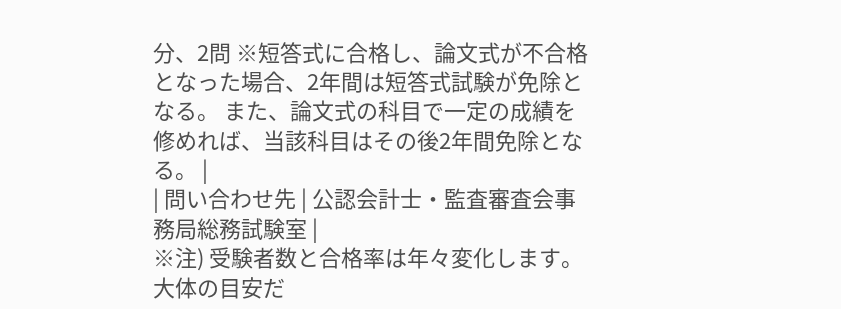分、2問 ※短答式に合格し、論文式が不合格となった場合、2年間は短答式試験が免除となる。 また、論文式の科目で一定の成績を修めれば、当該科目はその後2年間免除となる。 |
| 問い合わせ先 | 公認会計士・監査審査会事務局総務試験室 |
※注) 受験者数と合格率は年々変化します。
大体の目安だ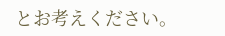とお考えください。